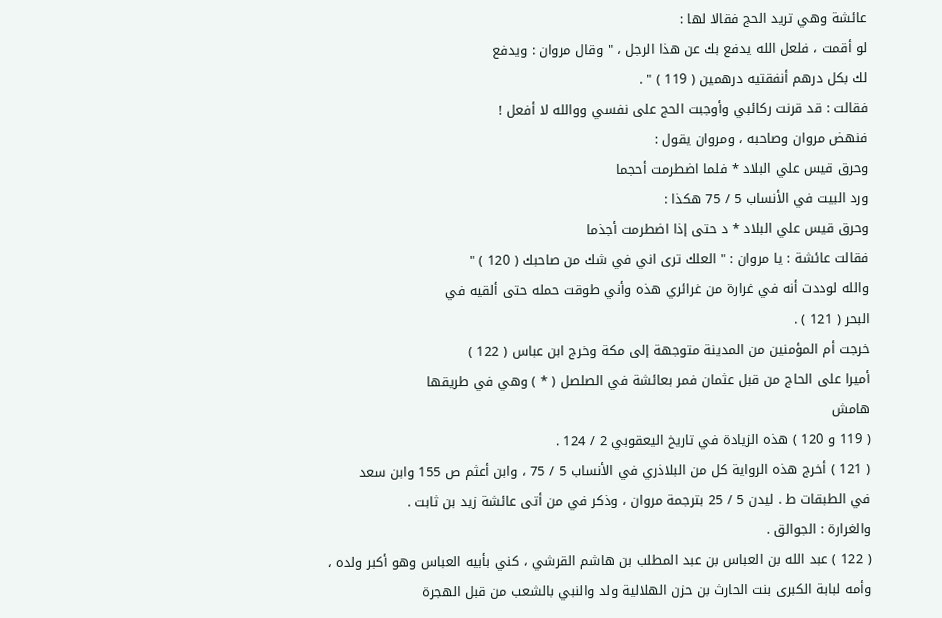عائشة وهي تريد الحج فقالا لها :
لو أقمت ، فلعل الله يدفع بك عن هذا الرجل ، " وقال مروان : ويدفع
لك بكل درهم أنفقتيه درهمين ( 119 ) " .
فقالت : قد قرنت ركائبي وأوجبت الحج على نفسي ووالله لا أفعل !
فنهض مروان وصاحبه ، ومروان يقول :
وحرق قيس علي البلاد * فلما اضطرمت أحجما
ورد البيت في الأنساب 5 / 75 هكذا :
وحرق قيس علي البلاد * د حتى إذا اضطرمت أجذما
فقالت عائشة : يا مروان : " العلك ترى اني في شك من صاحبك ( 120 ) "
والله لوددت أنه في غرارة من غرائري هذه وأني طوقت حمله حتى ألقيه في
البحر ( 121 ) .
خرجت أم المؤمنين من المدينة متوجهة إلى مكة وخرج ابن عباس ( 122 )
أميرا على الحاج من قبل عثمان فمر بعائشة في الصلصل ( * ) وهي في طريقها
هامش
( 119 و 120 ) هذه الزيادة في تاريخ اليعقوبي 2 / 124 .
( 121 ) أخرج هذه الرواية كل من البلاذري في الأنساب 5 / 75 ، وابن أعثم ص 155 وابن سعد
في الطبقات ط . ليدن 5 / 25 بترجمة مروان ، وذكر في من أتى عائشة زيد بن ثابت .
والغرارة : الجوالق .
( 122 ) عبد الله بن العباس بن عبد المطلب بن هاشم القرشي ، كني بأبيه العباس وهو أكبر ولده ،
وأمه لبابة الكبرى بنت الحارث بن حزن الهلالية ولد والنبي بالشعب من قبل الهجرة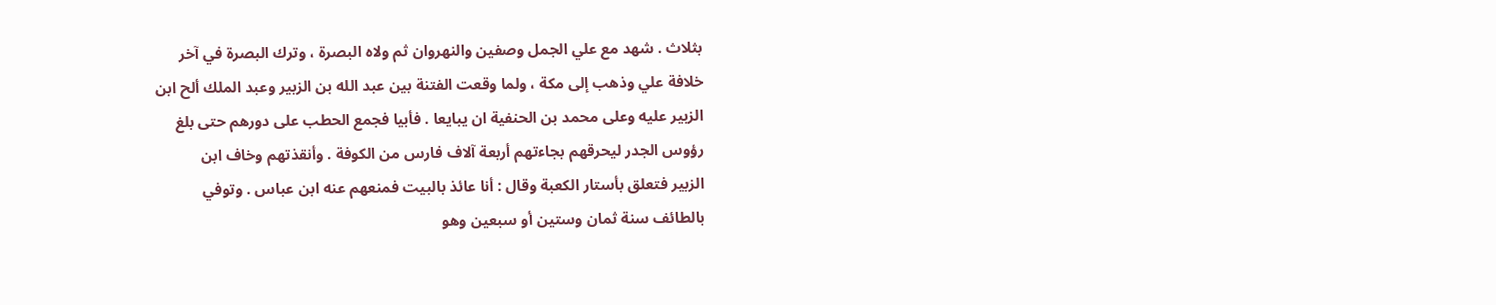بثلاث . شهد مع علي الجمل وصفين والنهروان ثم ولاه البصرة ، وترك البصرة في آخر
خلافة علي وذهب إلى مكة ، ولما وقعت الفتنة بين عبد الله بن الزبير وعبد الملك ألح ابن
الزبير عليه وعلى محمد بن الحنفية ان يبايعا . فأبيا فجمع الحطب على دورهم حتى بلغ
رؤوس الجدر ليحرقهم بجاءتهم أربعة آلاف فارس من الكوفة . وأنقذتهم وخاف ابن
الزبير فتعلق بأستار الكعبة وقال : أنا عائذ بالبيت فمنعهم عنه ابن عباس . وتوفي
بالطائف سنة ثمان وستين أو سبعين وهو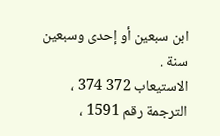ابن سبعين أو إحدى وسبعين سنة .
الاستيعاب 372 374 ، الترجمة رقم 1591 ،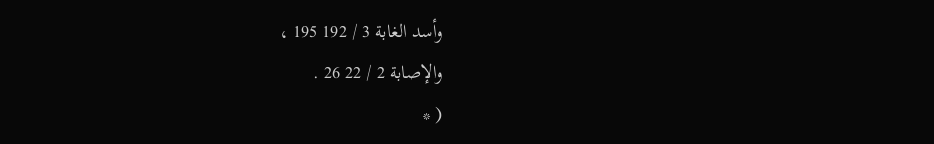وأسد الغابة 3 / 192 195 ،
والإصابة 2 / 22 26 .
( *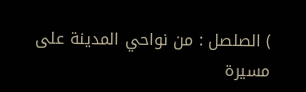) الصلصل : من نواحي المدينة على مسيرة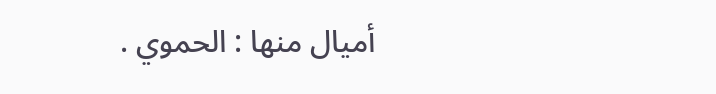أميال منها : الحموي .